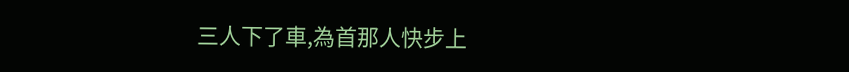三人下了車,為首那人快步上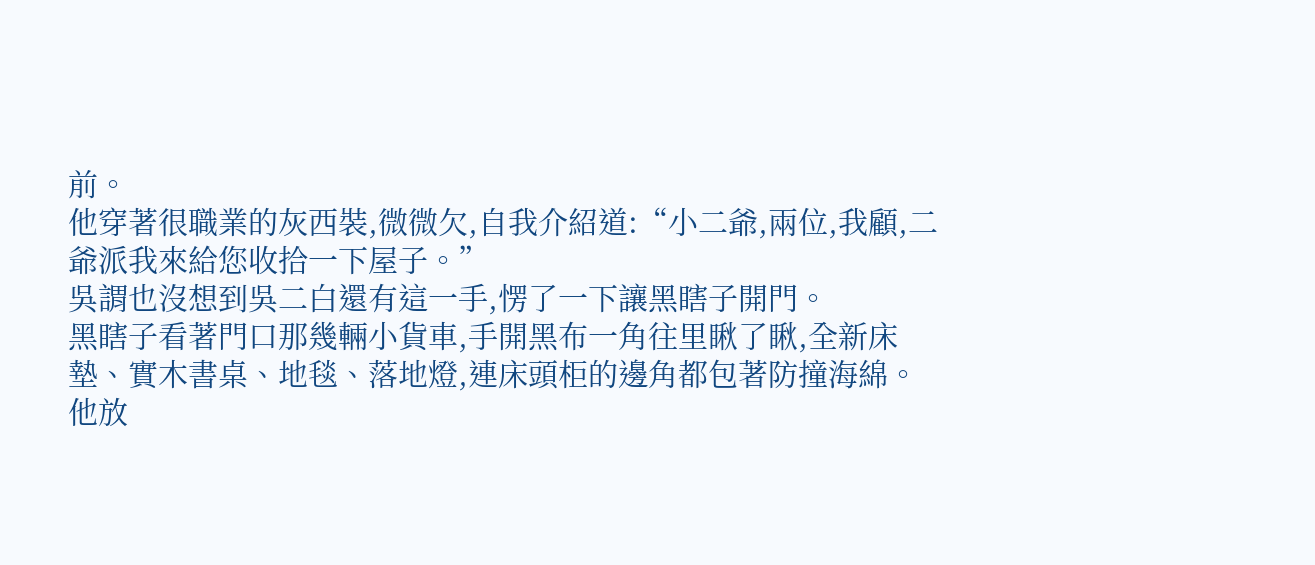前。
他穿著很職業的灰西裝,微微欠,自我介紹道:“小二爺,兩位,我顧,二爺派我來給您收拾一下屋子。”
吳謂也沒想到吳二白還有這一手,愣了一下讓黑瞎子開門。
黑瞎子看著門口那幾輛小貨車,手開黑布一角往里瞅了瞅,全新床墊、實木書桌、地毯、落地燈,連床頭柜的邊角都包著防撞海綿。
他放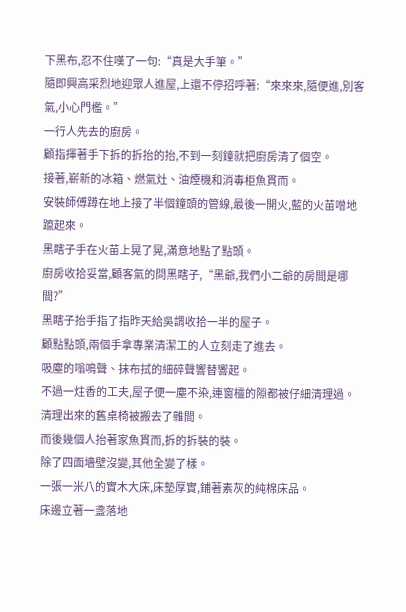下黑布,忍不住嘆了一句:“真是大手筆。”
隨即興高采烈地迎眾人進屋,上還不停招呼著:“來來來,隨便進,別客氣,小心門檻。”
一行人先去的廚房。
顧指揮著手下拆的拆抬的抬,不到一刻鐘就把廚房清了個空。
接著,嶄新的冰箱、燃氣灶、油煙機和消毒柜魚貫而。
安裝師傅蹲在地上接了半個鐘頭的管線,最後一開火,藍的火苗噌地躥起來。
黑瞎子手在火苗上晃了晃,滿意地點了點頭。
廚房收拾妥當,顧客氣的問黑瞎子,“黑爺,我們小二爺的房間是哪間?”
黑瞎子抬手指了指昨天給吳謂收拾一半的屋子。
顧點點頭,兩個手拿專業清潔工的人立刻走了進去。
吸塵的嗡鳴聲、抹布拭的細碎聲響替響起。
不過一炷香的工夫,屋子便一塵不染,連窗欞的隙都被仔細清理過。
清理出來的舊桌椅被搬去了雜間。
而後幾個人抬著家魚貫而,拆的拆裝的裝。
除了四面墻壁沒變,其他全變了樣。
一張一米八的實木大床,床墊厚實,鋪著素灰的純棉床品。
床邊立著一盞落地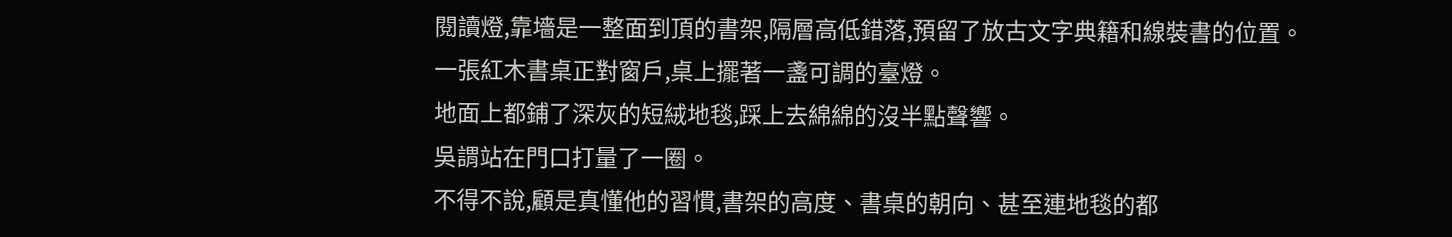閱讀燈,靠墻是一整面到頂的書架,隔層高低錯落,預留了放古文字典籍和線裝書的位置。
一張紅木書桌正對窗戶,桌上擺著一盞可調的臺燈。
地面上都鋪了深灰的短絨地毯,踩上去綿綿的沒半點聲響。
吳謂站在門口打量了一圈。
不得不說,顧是真懂他的習慣,書架的高度、書桌的朝向、甚至連地毯的都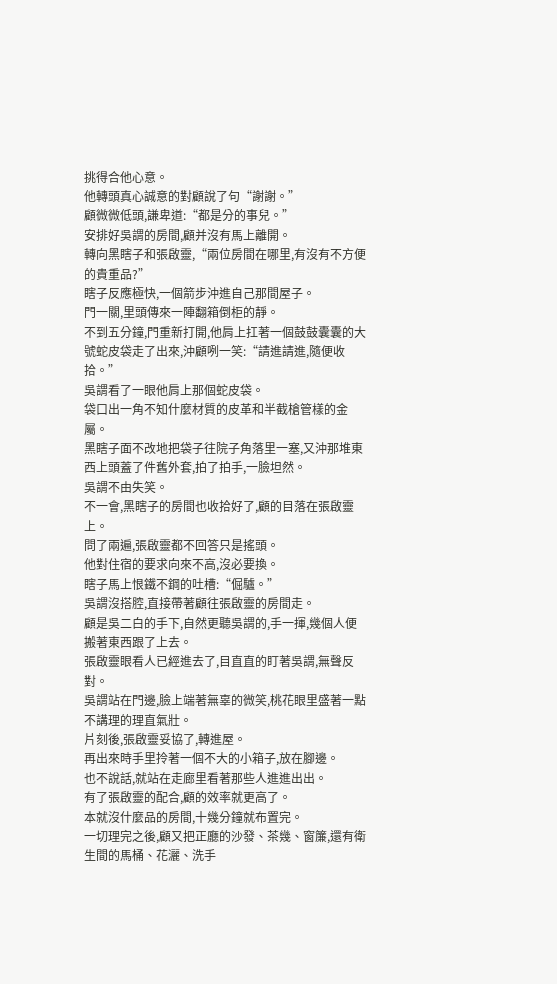挑得合他心意。
他轉頭真心誠意的對顧說了句“謝謝。”
顧微微低頭,謙卑道:“都是分的事兒。”
安排好吳謂的房間,顧并沒有馬上離開。
轉向黑瞎子和張啟靈,“兩位房間在哪里,有沒有不方便的貴重品?”
瞎子反應極快,一個箭步沖進自己那間屋子。
門一關,里頭傳來一陣翻箱倒柜的靜。
不到五分鐘,門重新打開,他肩上扛著一個鼓鼓囊囊的大號蛇皮袋走了出來,沖顧咧一笑:“請進請進,隨便收拾。”
吳謂看了一眼他肩上那個蛇皮袋。
袋口出一角不知什麼材質的皮革和半截槍管樣的金屬。
黑瞎子面不改地把袋子往院子角落里一塞,又沖那堆東西上頭蓋了件舊外套,拍了拍手,一臉坦然。
吳謂不由失笑。
不一會,黑瞎子的房間也收拾好了,顧的目落在張啟靈上。
問了兩遍,張啟靈都不回答只是搖頭。
他對住宿的要求向來不高,沒必要換。
瞎子馬上恨鐵不鋼的吐槽:“倔驢。”
吳謂沒搭腔,直接帶著顧往張啟靈的房間走。
顧是吳二白的手下,自然更聽吳謂的,手一揮,幾個人便搬著東西跟了上去。
張啟靈眼看人已經進去了,目直直的盯著吳謂,無聲反對。
吳謂站在門邊,臉上端著無辜的微笑,桃花眼里盛著一點不講理的理直氣壯。
片刻後,張啟靈妥協了,轉進屋。
再出來時手里拎著一個不大的小箱子,放在腳邊。
也不說話,就站在走廊里看著那些人進進出出。
有了張啟靈的配合,顧的效率就更高了。
本就沒什麼品的房間,十幾分鐘就布置完。
一切理完之後,顧又把正廳的沙發、茶幾、窗簾,還有衛生間的馬桶、花灑、洗手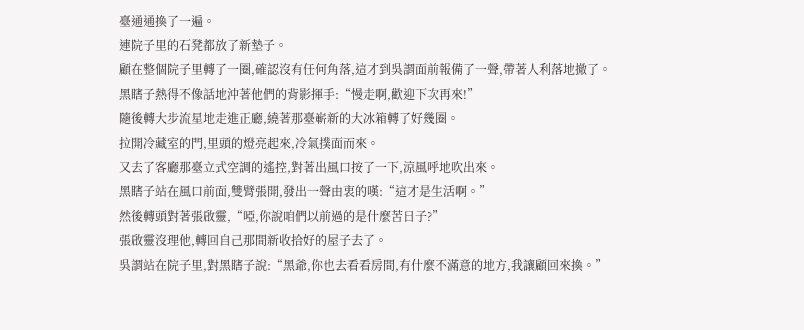臺通通換了一遍。
連院子里的石凳都放了新墊子。
顧在整個院子里轉了一圈,確認沒有任何角落,這才到吳謂面前報備了一聲,帶著人利落地撤了。
黑瞎子熱得不像話地沖著他們的背影揮手:“慢走啊,歡迎下次再來!”
隨後轉大步流星地走進正廳,繞著那臺嶄新的大冰箱轉了好幾圈。
拉開冷藏室的門,里頭的燈亮起來,冷氣撲面而來。
又去了客廳那臺立式空調的遙控,對著出風口按了一下,涼風呼地吹出來。
黑瞎子站在風口前面,雙臂張開,發出一聲由衷的嘆:“這才是生活啊。”
然後轉頭對著張啟靈,“啞,你說咱們以前過的是什麼苦日子?”
張啟靈沒理他,轉回自己那間新收拾好的屋子去了。
吳謂站在院子里,對黑瞎子說:“黑爺,你也去看看房間,有什麼不滿意的地方,我讓顧回來換。”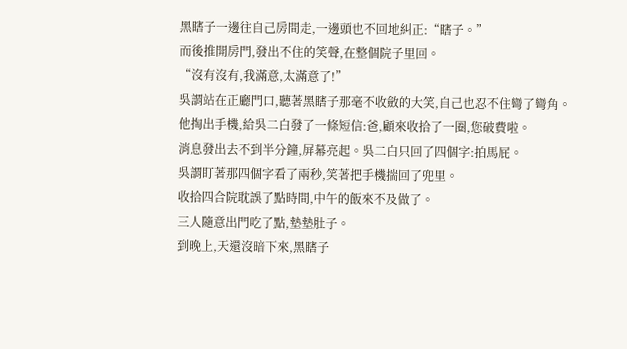黑瞎子一邊往自己房間走,一邊頭也不回地糾正:“瞎子。”
而後推開房門,發出不住的笑聲,在整個院子里回。
“沒有沒有,我滿意,太滿意了!”
吳謂站在正廳門口,聽著黑瞎子那毫不收斂的大笑,自己也忍不住彎了彎角。
他掏出手機,給吳二白發了一條短信:爸,顧來收拾了一圈,您破費啦。
消息發出去不到半分鐘,屏幕亮起。吳二白只回了四個字:拍馬屁。
吳謂盯著那四個字看了兩秒,笑著把手機揣回了兜里。
收拾四合院耽誤了點時間,中午的飯來不及做了。
三人隨意出門吃了點,墊墊肚子。
到晚上,天還沒暗下來,黑瞎子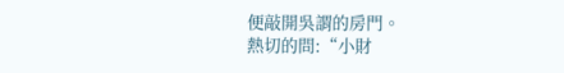便敲開吳謂的房門。
熱切的問:“小財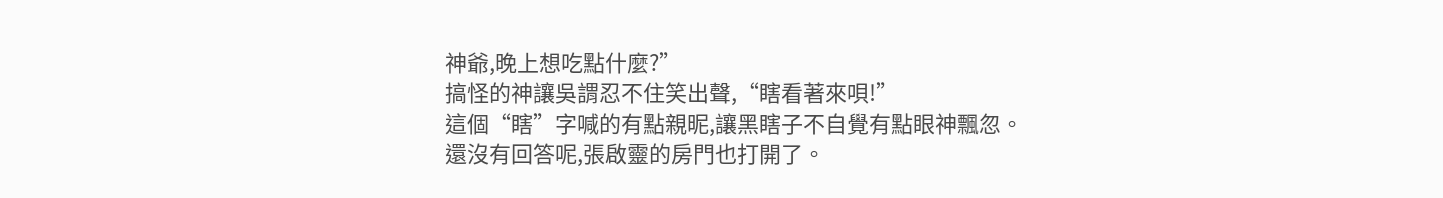神爺,晚上想吃點什麼?”
搞怪的神讓吳謂忍不住笑出聲,“瞎看著來唄!”
這個“瞎”字喊的有點親昵,讓黑瞎子不自覺有點眼神飄忽。
還沒有回答呢,張啟靈的房門也打開了。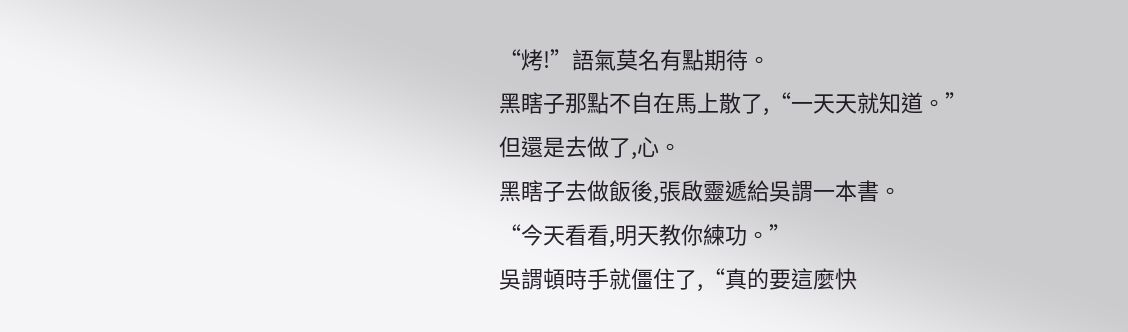“烤!”語氣莫名有點期待。
黑瞎子那點不自在馬上散了,“一天天就知道。”
但還是去做了,心。
黑瞎子去做飯後,張啟靈遞給吳謂一本書。
“今天看看,明天教你練功。”
吳謂頓時手就僵住了,“真的要這麼快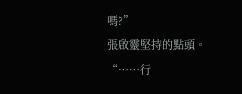嗎?”
張啟靈堅持的點頭。
“……行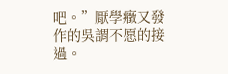吧。”厭學癥又發作的吳謂不愿的接過。